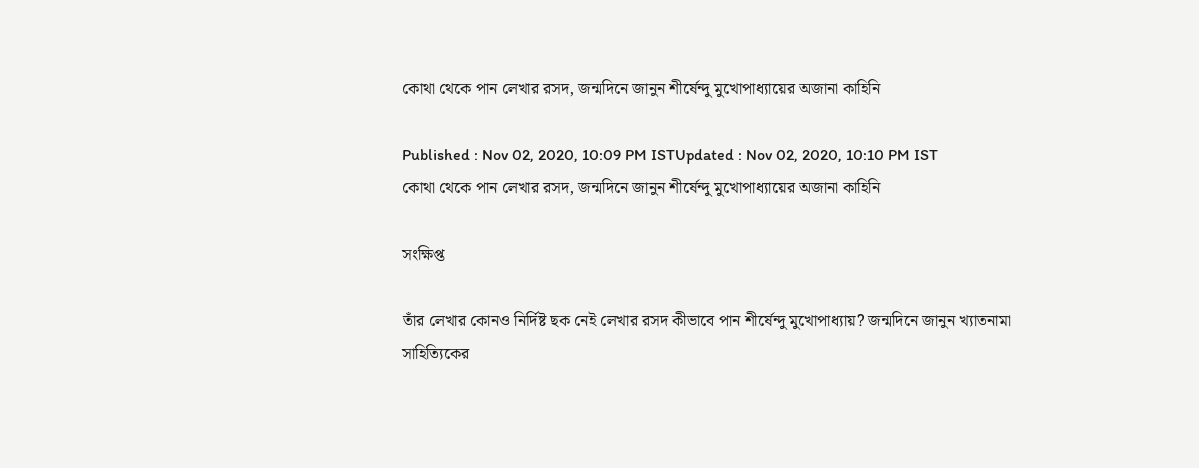কোথা থেকে পান লেখার রসদ, জন্মদিনে জানুন শীর্ষেন্দু মুখোপাধ্যায়ের অজানা কাহিনি

Published : Nov 02, 2020, 10:09 PM ISTUpdated : Nov 02, 2020, 10:10 PM IST
কোথা থেকে পান লেখার রসদ, জন্মদিনে জানুন শীর্ষেন্দু মুখোপাধ্যায়ের অজানা কাহিনি

সংক্ষিপ্ত

তাঁর লেখার কোনও নির্দিষ্ট ছক নেই লেখার রসদ কীভাবে পান শীর্ষেন্দু মুখোপাধ্যায়? জন্মদিনে জানুন খ্যাতনামা সাহিত্যিকের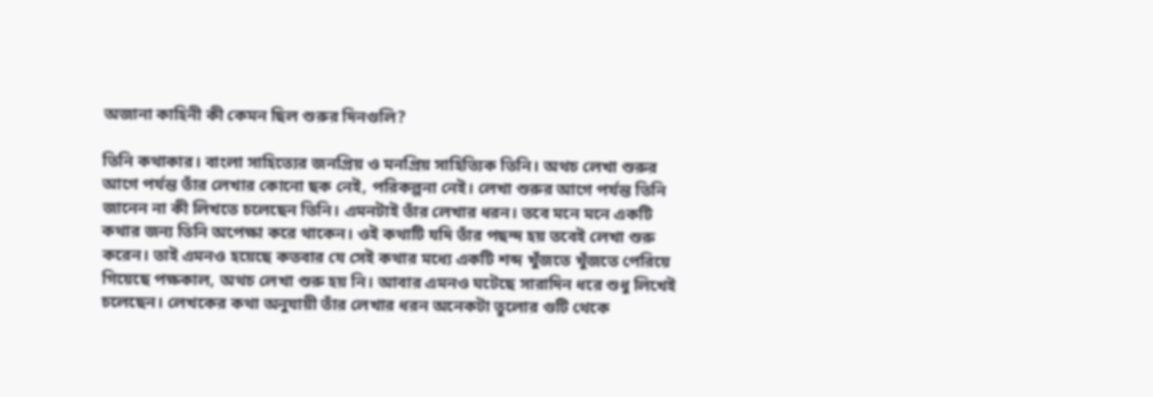অজানা কাহিনী কী কেমন ছিল শুরুর দিনগুলি?

তিনি কথাকার। বাংলা সাহিত্যের জনপ্রিয় ও মনপ্রিয় সাহিত্যিক তিনি। অথচ লেখা শুরুর আগে পর্যন্ত তাঁর লেখার কোনো ছক নেই, পরিকল্পনা নেই। লেখা শুরুর আগে পর্যন্ত তিনি জানেন না কী লিখতে চলেছেন তিনি। এমনটাই তাঁর লেখার ধরন। তবে মনে মনে একটি কথার জন্য তিনি অপেক্ষা করে থাকেন। ওই কথাটি যদি তাঁর পছন্দ হয় তবেই লেখা শুরু করেন। তাই এমনও হয়েছে কতবার যে সেই কথার মধ্যে একটি শব্দ খুঁজতে খুঁজতে পেরিয়ে গিয়েছে পক্ষকাল, অথচ লেখা শুরু হয় নি। আবার এমনও ঘটেছে সারাদিন ধরে শুধু লিখেই চলেছেন। লেখকের কথা অনুযায়ী তাঁর লেখার ধরন অনেকটা তুলোর গুটি থেকে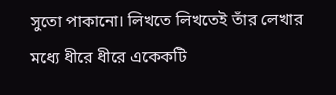সুতো পাকানো। লিখতে লিখতেই তাঁর লেখার মধ্যে ধীরে ধীরে একেকটি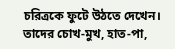চরিত্রকে ফুটে উঠতে দেখেন। তাদের চোখ-মুখ, হাত-পা,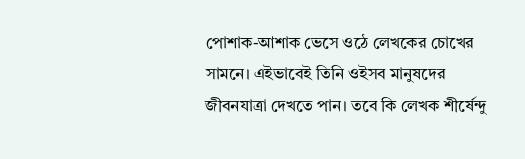পোশাক-আশাক ভেসে ওঠে লেখকের চোখের সামনে। এইভাবেই তিনি ওইসব মানুষদের জীবনযাত্রা দেখতে পান। তবে কি লেখক শীর্ষেন্দু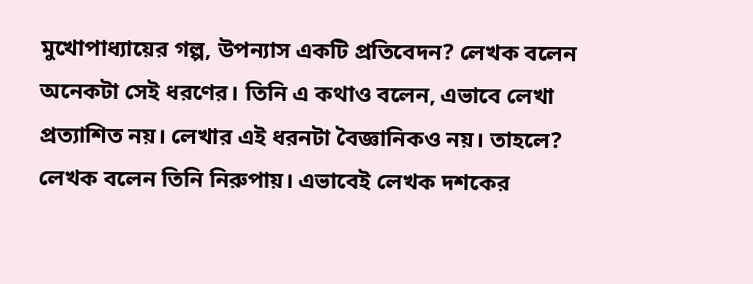মুখোপাধ্যায়ের গল্প, উপন্যাস একটি প্রতিবেদন? লেখক বলেন অনেকটা সেই ধরণের। তিনি এ কথাও বলেন, এভাবে লেখা প্রত্যাশিত নয়। লেখার এই ধরনটা বৈজ্ঞানিকও নয়। তাহলে? লেখক বলেন তিনি নিরুপায়। এভাবেই লেখক দশকের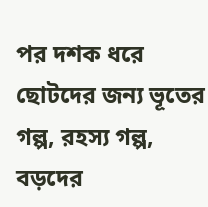পর দশক ধরে ছোটদের জন্য ভূতের গল্প, রহস্য গল্প, বড়দের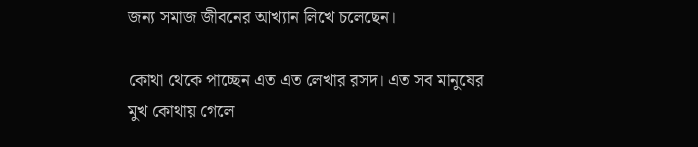জন্য সমাজ জীবনের আখ্যান লিখে চলেছেন।

কোথা থেকে পাচ্ছেন এত এত লেখার রসদ। এত সব মানুষের মুখ কোথায় গেলে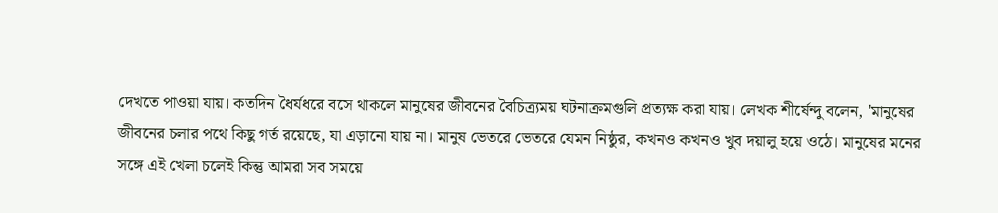দেখতে পাওয়া যায়। কতদিন ধৈর্যধরে বসে থাকলে মানুষের জীবনের বৈচিত্র্যময় ঘটনাক্রমগুলি প্রত্যক্ষ করা যায়। লেখক শীর্ষেন্দু বলেন, 'মানুষের জীবনের চলার পথে কিছু গর্ত রয়েছে, যা এড়ানো যায় না। মানুষ ভেতরে ভেতরে যেমন নিষ্ঠুর, কখনও কখনও খুব দয়ালু হয়ে ওঠে। মানুষের মনের সঙ্গে এই খেলা চলেই কিন্তু আমরা সব সময়ে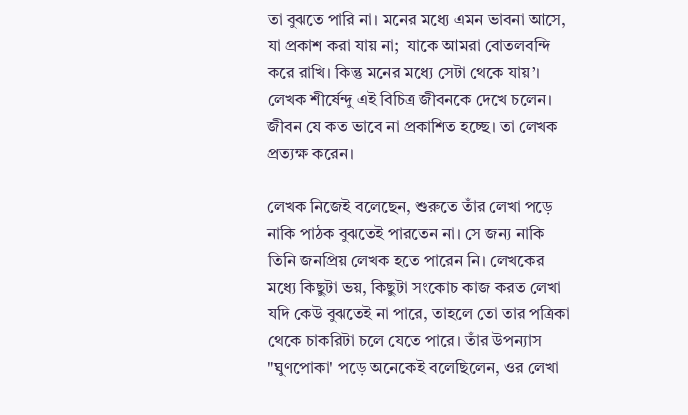তা বুঝতে পারি না। মনের মধ্যে এমন ভাবনা আসে, যা প্রকাশ করা যায় না;  যাকে আমরা বোতলবন্দি করে রাখি। কিন্তু মনের মধ্যে সেটা থেকে যায়’। লেখক শীর্ষেন্দু এই বিচিত্র জীবনকে দেখে চলেন। জীবন যে কত ভাবে না প্রকাশিত হচ্ছে। তা লেখক প্রত্যক্ষ করেন।

লেখক নিজেই বলেছেন, শুরুতে তাঁর লেখা পড়ে নাকি পাঠক বুঝতেই পারতেন না। সে জন্য নাকি তিনি জনপ্রিয় লেখক হতে পারেন নি। লেখকের মধ্যে কিছুটা ভয়, কিছুটা সংকোচ কাজ করত লেখা যদি কেউ বুঝতেই না পারে, তাহলে তো তার পত্রিকা থেকে চাকরিটা চলে যেতে পারে। তাঁর উপন্যাস "ঘুণপোকা' পড়ে অনেকেই বলেছিলেন, ওর লেখা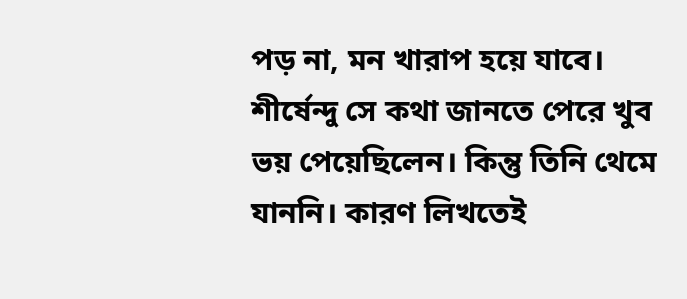পড় না, মন খারাপ হয়ে যাবে। শীর্ষেন্দু সে কথা জানতে পেরে খুব ভয় পেয়েছিলেন। কিন্তু তিনি থেমে যাননি। কারণ লিখতেই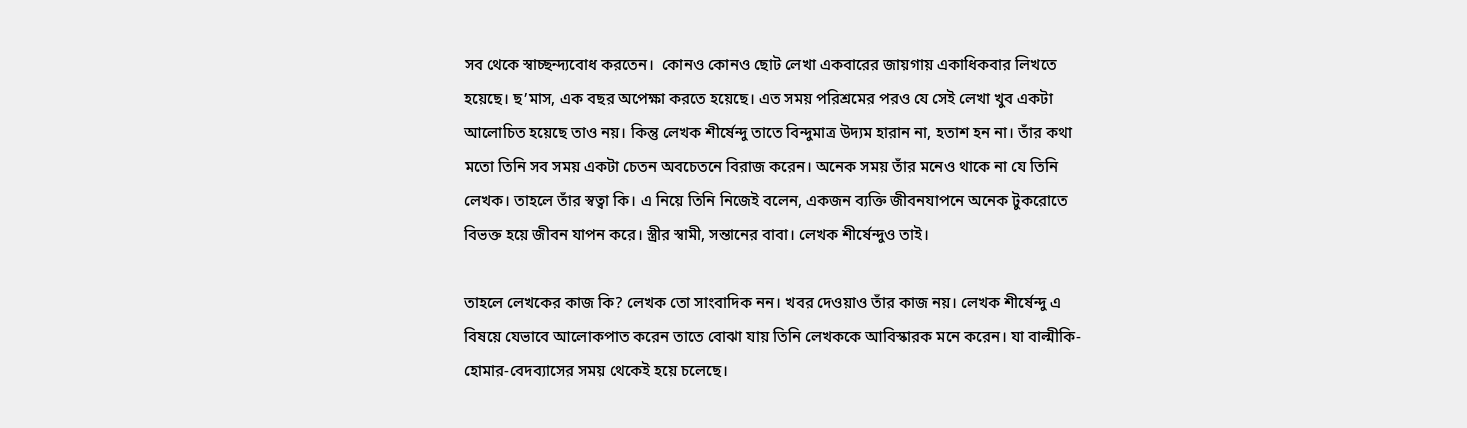সব থেকে স্বাচ্ছন্দ্যবোধ করতেন।  কোনও কোনও ছোট লেখা একবারের জায়গায় একাধিকবার লিখতে হয়েছে। ছ’মাস, এক বছর অপেক্ষা করতে হয়েছে। এত সময় পরিশ্রমের পরও যে সেই লেখা খুব একটা আলোচিত হয়েছে তাও নয়। কিন্তু লেখক শীর্ষেন্দু তাতে বিন্দুমাত্র উদ্যম হারান না, হতাশ হন না। তাঁর কথা মতো তিনি সব সময় একটা চেতন অবচেতনে বিরাজ করেন। অনেক সময় তাঁর মনেও থাকে না যে তিনি লেখক। তাহলে তাঁর স্বত্বা কি। এ নিয়ে তিনি নিজেই বলেন, একজন ব্যক্তি জীবনযাপনে অনেক টুকরোতে বিভক্ত হয়ে জীবন যাপন করে। স্ত্রীর স্বামী, সন্তানের বাবা। লেখক শীর্ষেন্দুও তাই।

তাহলে লেখকের কাজ কি? লেখক তো সাংবাদিক নন। খবর দেওয়াও তাঁর কাজ নয়। লেখক শীর্ষেন্দু এ বিষয়ে যেভাবে আলোকপাত করেন তাতে বোঝা যায় তিনি লেখককে আবিস্কারক মনে করেন। যা বাল্মীকি-হোমার-বেদব্যাসের সময় থেকেই হয়ে চলেছে।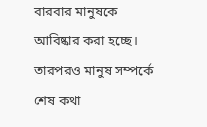বারবার মানুষকে আবিষ্কার করা হচ্ছে। তারপরও মানুষ সম্পর্কে শেষ কথা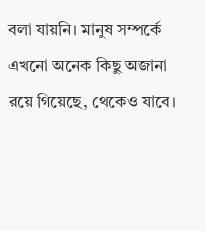বলা যায়নি। মানুষ সম্পর্কে এখনো অনেক কিছু অজানা রয়ে গিয়েছে, থেকেও যাবে।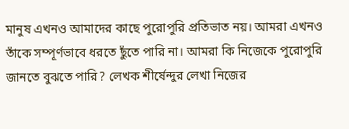মানুষ এখনও আমাদের কাছে পুরোপুরি প্রতিভাত নয়। আমরা এখনও তাঁকে সম্পূর্ণভাবে ধরতে ছুঁতে পারি না। আমরা কি নিজেকে পুরোপুরি জানতে বুঝতে পারি? লেখক শীর্ষেন্দুর লেখা নিজের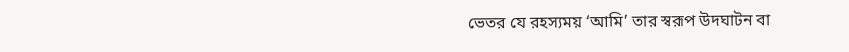ভেতর যে রহস্যময় ‘আমি’ তার স্বরূপ উদঘাটন বা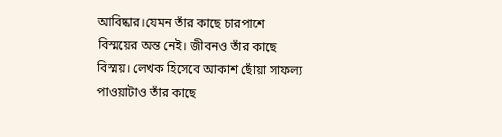আবিষ্কার।যেমন তাঁর কাছে চারপাশে বিস্ময়ের অন্ত নেই। জীবনও তাঁর কাছে বিস্ময়। লেখক হিসেবে আকাশ ছোঁয়া সাফল্য পাওয়াটাও তাঁর কাছে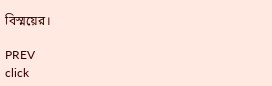বিস্ময়ের।

PREV
click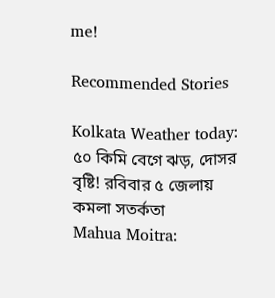me!

Recommended Stories

Kolkata Weather today: ৫০ কিমি বেগে ঝড়, দোসর বৃষ্টি! রবিবার ৫ জেলায় কমলা সতর্কতা
Mahua Moitra: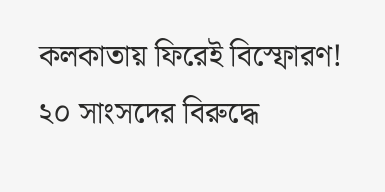কলকাতায় ফিরেই বিস্ফোরণ! ২০ সাংসদের বিরুদ্ধে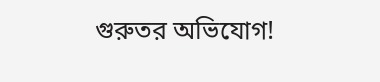গুরুতর অভিযোগ!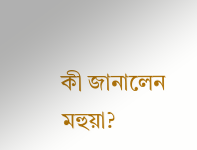কী জানালেন মহুয়া?